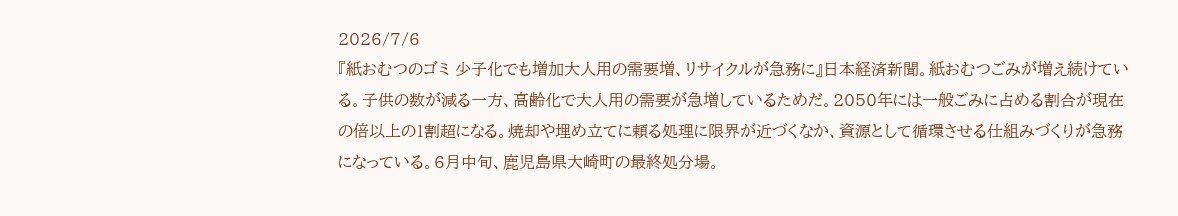2026/7/6
『紙おむつのゴミ 少子化でも増加大人用の需要増、リサイクルが急務に』日本経済新聞。紙おむつごみが増え続けている。子供の数が減る一方、高齢化で大人用の需要が急増しているためだ。2050年には一般ごみに占める割合が現在の倍以上の1割超になる。焼却や埋め立てに頼る処理に限界が近づくなか、資源として循環させる仕組みづくりが急務になっている。6月中旬、鹿児島県大崎町の最終処分場。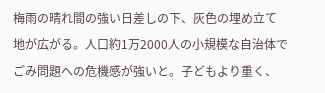梅雨の晴れ間の強い日差しの下、灰色の埋め立て地が広がる。人口約1万2000人の小規模な自治体でごみ問題への危機感が強いと。子どもより重く、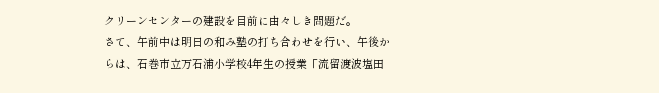クリーンセンターの建設を目前に由々しき問題だ。
さて、午前中は明日の和み塾の打ち合わせを行い、午後からは、石巻市立万石浦小学校4年生の授業「流留渡波塩田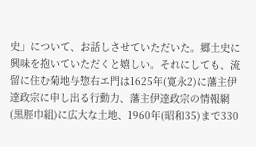史」について、お話しさせていただいた。郷土史に興味を抱いていただくと嬉しい。それにしても、流留に住む菊地与惣右エ門は1625年(寛永2)に藩主伊達政宗に申し出る行動力、藩主伊達政宗の情報網(黒脛巾組)に広大な土地、1960年(昭和35)まで330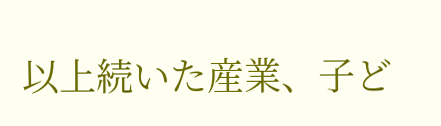以上続いた産業、子ど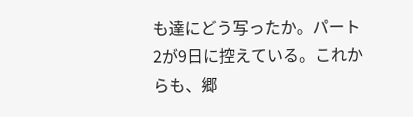も達にどう写ったか。パート2が9日に控えている。これからも、郷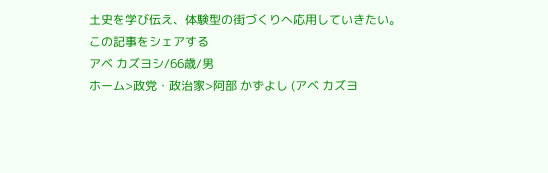土史を学び伝え、体験型の街づくりへ応用していきたい。
この記事をシェアする
アベ カズヨシ/66歳/男
ホーム>政党・政治家>阿部 かずよし (アベ カズヨ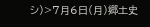シ)>7月6日(月)郷土史